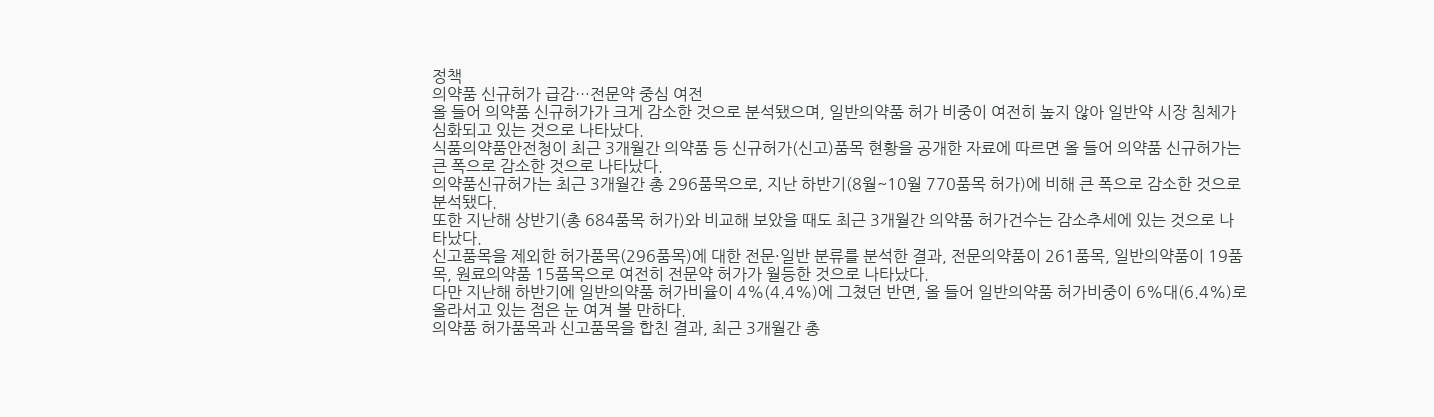정책
의약품 신규허가 급감…전문약 중심 여전
올 들어 의약품 신규허가가 크게 감소한 것으로 분석됐으며, 일반의약품 허가 비중이 여전히 높지 않아 일반약 시장 침체가 심화되고 있는 것으로 나타났다.
식품의약품안전청이 최근 3개월간 의약품 등 신규허가(신고)품목 현황을 공개한 자료에 따르면 올 들어 의약품 신규허가는 큰 폭으로 감소한 것으로 나타났다.
의약품신규허가는 최근 3개월간 총 296품목으로, 지난 하반기(8월~10월 770품목 허가)에 비해 큰 폭으로 감소한 것으로 분석됐다.
또한 지난해 상반기(총 684품목 허가)와 비교해 보았을 때도 최근 3개월간 의약품 허가건수는 감소추세에 있는 것으로 나타났다.
신고품목을 제외한 허가품목(296품목)에 대한 전문·일반 분류를 분석한 결과, 전문의약품이 261품목, 일반의약품이 19품목, 원료의약품 15품목으로 여전히 전문약 허가가 월등한 것으로 나타났다.
다만 지난해 하반기에 일반의약품 허가비율이 4%(4.4%)에 그쳤던 반면, 올 들어 일반의약품 허가비중이 6%대(6.4%)로 올라서고 있는 점은 눈 여겨 볼 만하다.
의약품 허가품목과 신고품목을 합친 결과, 최근 3개월간 총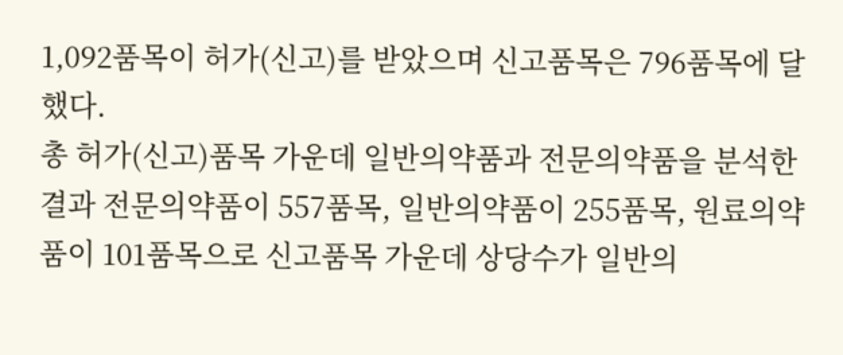1,092품목이 허가(신고)를 받았으며 신고품목은 796품목에 달했다.
총 허가(신고)품목 가운데 일반의약품과 전문의약품을 분석한 결과 전문의약품이 557품목, 일반의약품이 255품목, 원료의약품이 101품목으로 신고품목 가운데 상당수가 일반의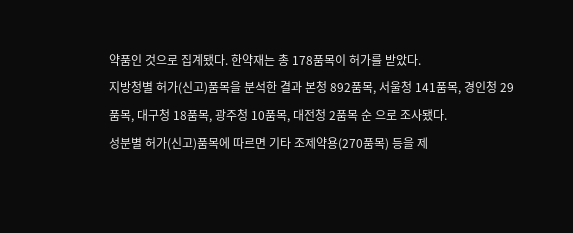약품인 것으로 집계됐다. 한약재는 총 178품목이 허가를 받았다.
지방청별 허가(신고)품목을 분석한 결과 본청 892품목, 서울청 141품목, 경인청 29품목, 대구청 18품목, 광주청 10품목, 대전청 2품목 순 으로 조사됐다.
성분별 허가(신고)품목에 따르면 기타 조제약용(270품목) 등을 제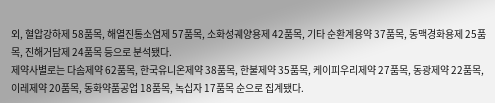외, 혈압강하제 58품목, 해열진통소염제 57품목, 소화성궤양용제 42품목, 기타 순환계용약 37품목, 동맥경화용제 25품목, 진해거담제 24품목 등으로 분석됐다.
제약사별로는 다솜제약 62품목, 한국유니온제약 38품목, 한불제약 35품목, 케이피우리제약 27품목, 동광제약 22품목, 이레제약 20품목, 동화약품공업 18품목, 녹십자 17품목 순으로 집계됐다.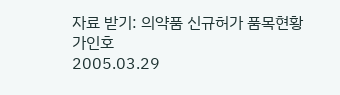자료 받기: 의약품 신규허가 품목현황
가인호
2005.03.29